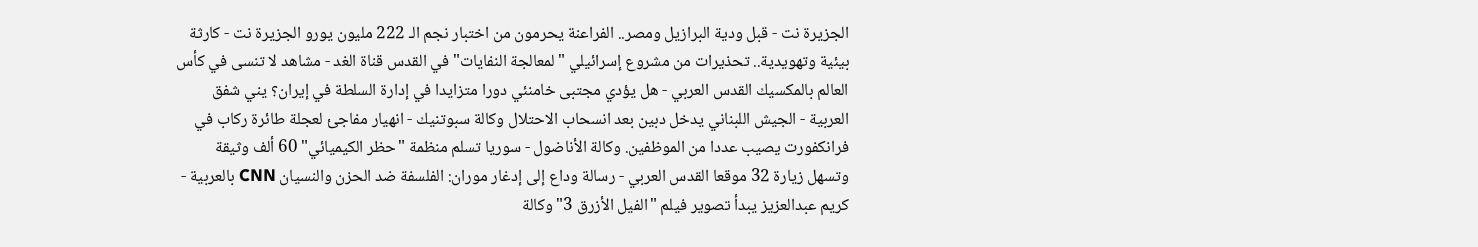الجزيرة نت - قبل ودية البرازيل ومصر.. الفراعنة يحرمون من اختبار نجم الـ 222 مليون يورو الجزيرة نت - كارثة بيئية وتهويدية.. تحذيرات من مشروع إسرائيلي "لمعالجة النفايات" في القدس قناة الغد - مشاهد لا تنسى في كأس العالم بالمكسيك القدس العربي - هل يؤدي مجتبى خامنئي دورا متزايدا في إدارة السلطة في إيران؟ يني شفق العربية - الجيش اللبناني يدخل دبين بعد انسحاب الاحتلال وكالة سبوتنيك - انهيار مفاجئ لعجلة طائرة ركاب في فرانكفورت يصيب عددا من الموظفين. وكالة الأناضول - سوريا تسلم منظمة "حظر الكيميائي" 60 ألف وثيقة وتسهل زيارة 32 موقعا القدس العربي - رسالة وداع إلى إدغار موران: الفلسفة ضد الحزن والنسيان CNN بالعربية - كريم عبدالعزيز يبدأ تصوير فيلم "الفيل الأزرق 3" وكالة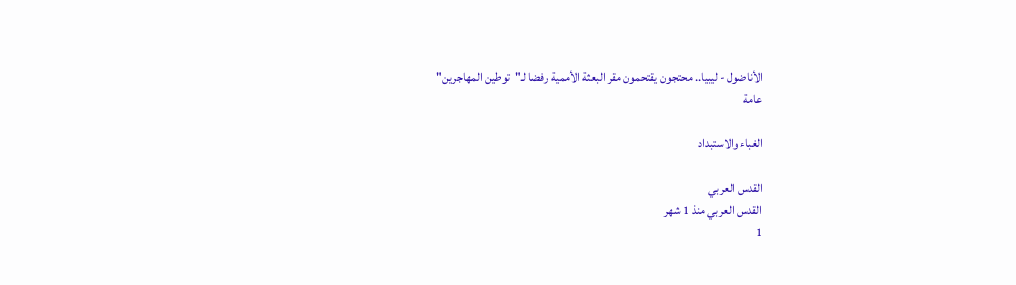الأناضول - ليبيا.. محتجون يقتحمون مقر البعثة الأممية رفضا لـ"توطين المهاجرين"
عامة

الغباء والاستبداد

القدس العربي
القدس العربي منذ 1 شهر
1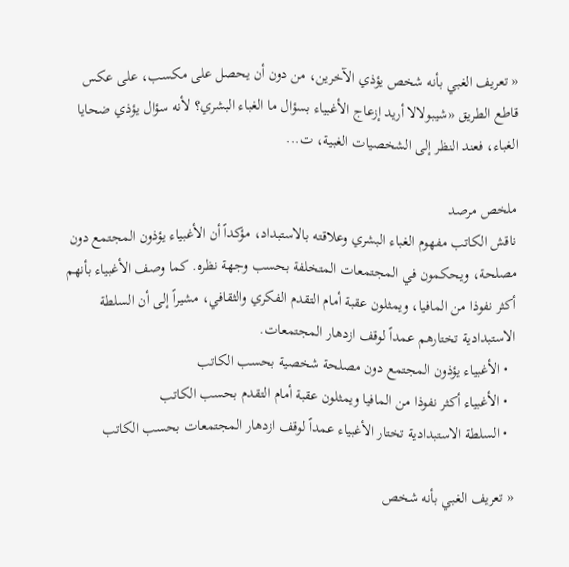« تعريف الغبي بأنه شخص يؤذي الآخرين، من دون أن يحصل على مكسب، على عكس قاطع الطريق «شيبولالا أريد إزعاج الأغبياء بسؤال ما الغباء البشري؟ لأنه سؤال يؤذي ضحايا الغباء، فعند النظر إلى الشخصيات الغبية، ت...

ملخص مرصد
ناقش الكاتب مفهوم الغباء البشري وعلاقته بالاستبداد، مؤكداً أن الأغبياء يؤذون المجتمع دون مصلحة، ويحكمون في المجتمعات المتخلفة بحسب وجهة نظره. كما وصف الأغبياء بأنهم أكثر نفوذا من المافيا، ويمثلون عقبة أمام التقدم الفكري والثقافي، مشيراً إلى أن السلطة الاستبدادية تختارهم عمداً لوقف ازدهار المجتمعات.
  • الأغبياء يؤذون المجتمع دون مصلحة شخصية بحسب الكاتب
  • الأغبياء أكثر نفوذا من المافيا ويمثلون عقبة أمام التقدم بحسب الكاتب
  • السلطة الاستبدادية تختار الأغبياء عمداً لوقف ازدهار المجتمعات بحسب الكاتب

« تعريف الغبي بأنه شخص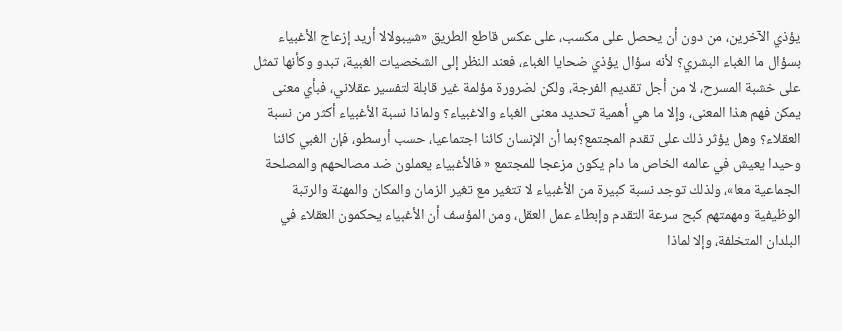يؤذي الآخرين، من دون أن يحصل على مكسب، على عكس قاطع الطريق «شيبولالا أريد إزعاج الأغبياء بسؤال ما الغباء البشري؟ لأنه سؤال يؤذي ضحايا الغباء، فعند النظر إلى الشخصيات الغبية، تبدو وكأنها تمثل على خشبة المسرح، لا من أجل تقديم الفرجة، ولكن لضرورة مؤلمة غير قابلة لتفسير عقلاني، فبأي معنى يمكن فهم هذا المعنى، وإلا ما هي أهمية تحديد معنى الغباء والاغبياء؟ ولماذا نسبة الأغبياء أكثر من نسبة العقلاء؟ وهل يؤثر ذلك على تقدم المجتمع؟بما أن الإنسان كائنا اجتماعيا، حسب أرسطو، فإن الغبي كائنا وحيدا يعيش في عالمه الخاص ما دام يكون مزعجا للمجتمع « فالأغبياء يعملون ضد مصالحهم والمصلحة الجماعية معا»، ولذلك توجد نسبة كبيرة من الأغبياء لا تتغير مع تغير الزمان والمكان والمهنة والرتبة الوظيفية ومهمتهم كبح سرعة التقدم وإبطاء عمل العقل، ومن المؤسف أن الأغبياء يحكمون العقلاء في البلدان المتخلفة، وإلا لماذا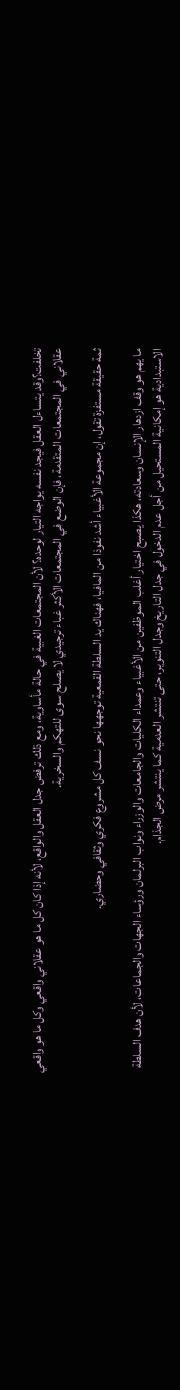تخلفت؟وقد يتساءل العقل فيجد نفسه يواجه التيار لوحده؟ لأن المجتمعات الغبية في حالة مأساوية، ومع ذلك ترفض جدل العقل والواقع، لأنه إذا كان كل ما هو عقلاني واقعي وكل ما هو واقعي عقلاني في المجتمعات المتقدمة، فإن الوضع في المجتمعات الأكثر غباء ترجيدي لا يصلح سوى للتهكم والسخرية.

ثمة حقيقة مستفزة تقول، إن مجموعة الأغبياء أشد نفوذا من المافيا، فهناك يد السلطة القمعية توجهها نحو نسف كل مشروع فكري وثقافي وحضاري.

ما يهم هو وقف ازدهار الإنسان وسعادته، هكذا يصبح اختيار أغلب الموظفين من الأغبياء وعمداء الكليات والجامعات والوزراء ونواب البرلمان ورؤساء الجهات والجماعات، لأن هدف السلطة الاستبدادية هو إمكانية المستحيل من أجل عدم الدخول في جدل التاريخ وجدل التنوير، حتى تنتشر العدمية كما ينتشر مرض الجذام.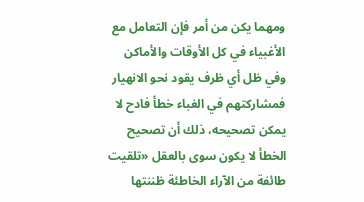ومهما يكن من أمر فإن التعامل مع الأغبياء في كل الأوقات والأماكن وفي ظل أي ظرف يقود نحو الانهيار فمشاركتهم في الغباء خطأ فادح لا يمكن تصحيحه، ذلك أن تصحيح الخطأ لا يكون سوى بالعقل «تلقيت طائفة من الآراء الخاطئة ظننتها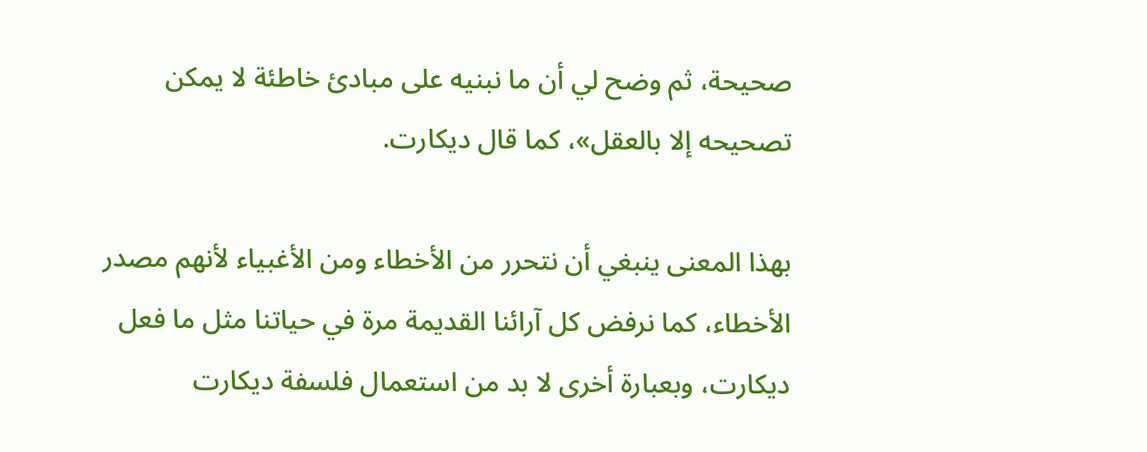صحيحة، ثم وضح لي أن ما نبنيه على مبادئ خاطئة لا يمكن تصحيحه إلا بالعقل»، كما قال ديكارت.

بهذا المعنى ينبغي أن نتحرر من الأخطاء ومن الأغبياء لأنهم مصدر الأخطاء، كما نرفض كل آرائنا القديمة مرة في حياتنا مثل ما فعل ديكارت، وبعبارة أخرى لا بد من استعمال فلسفة ديكارت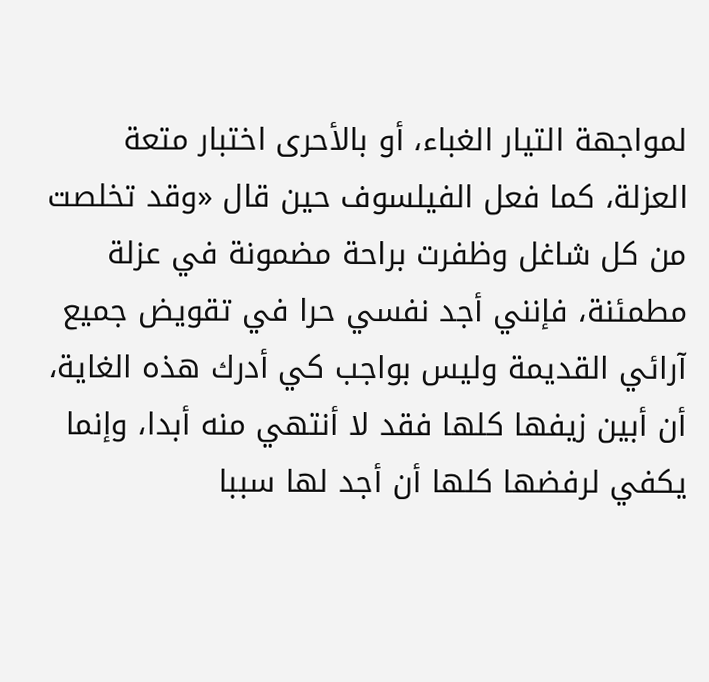لمواجهة التيار الغباء، أو بالأحرى اختبار متعة العزلة، كما فعل الفيلسوف حين قال «وقد تخلصت من كل شاغل وظفرت براحة مضمونة في عزلة مطمئنة، فإنني أجد نفسي حرا في تقويض جميع آرائي القديمة وليس بواجب كي أدرك هذه الغاية، أن أبين زيفها كلها فقد لا أنتهي منه أبدا، وإنما يكفي لرفضها كلها أن أجد لها سببا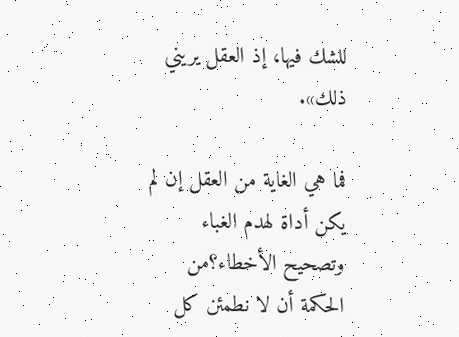للشك فيها، إذ العقل يريني ذلك».

فما هي الغاية من العقل إن لم يكن أداة لهدم الغباء وتصحيح الأخطاء؟من الحكمة أن لا نطمئن كل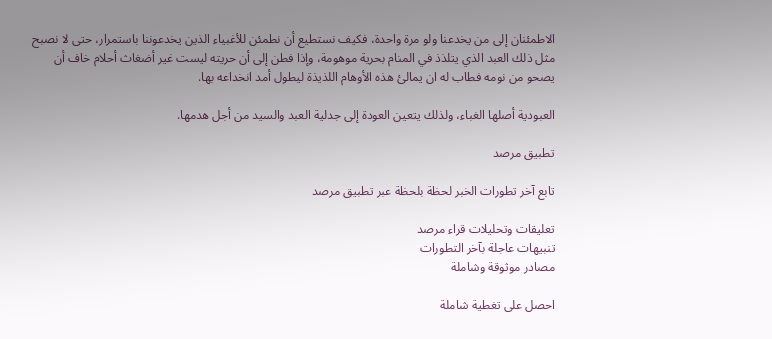الاطمئنان إلى من يخدعنا ولو مرة واحدة، فكيف نستطيع أن نطمئن للأغبياء الذين يخدعوننا باستمرار، حتى لا نصبح مثل ذلك العبد الذي يتلذذ في المنام بحرية موهومة، وإذا فطن إلى أن حريته ليست غير أضغاث أحلام خاف أن يصحو من نومه فطاب له ان يمالئ هذه الأوهام اللذيذة ليطول أمد انخداعه بها.

العبودية أصلها الغباء، ولذلك يتعين العودة إلى جدلية العبد والسيد من أجل هدمها.

تطبيق مرصد

تابع آخر تطورات الخبر لحظة بلحظة عبر تطبيق مرصد

تعليقات وتحليلات قراء مرصد
تنبيهات عاجلة بآخر التطورات
مصادر موثوقة وشاملة

احصل على تغطية شاملة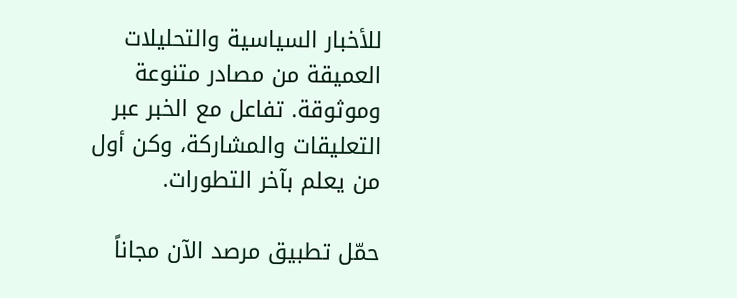للأخبار السياسية والتحليلات العميقة من مصادر متنوعة وموثوقة. تفاعل مع الخبر عبر التعليقات والمشاركة، وكن أول من يعلم بآخر التطورات.

حمّل تطبيق مرصد الآن مجاناً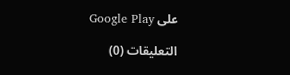على Google Play

التعليقات (0)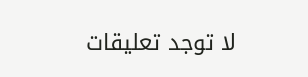لا توجد تعليقات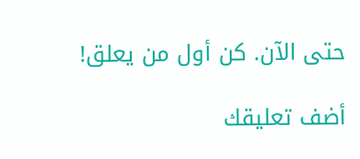حتى الآن. كن أول من يعلق!

أضف تعليقك